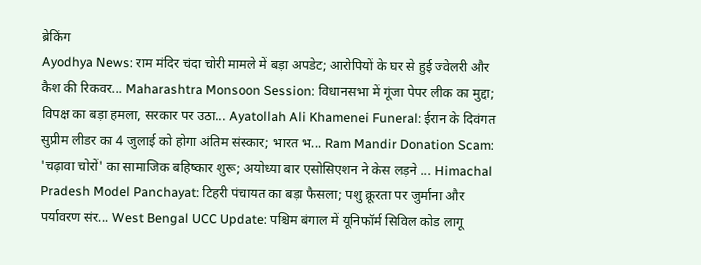ब्रेकिंग
Ayodhya News: राम मंदिर चंदा चोरी मामले में बड़ा अपडेट; आरोपियों के घर से हुई ज्वेलरी और कैश की रिकवर... Maharashtra Monsoon Session: विधानसभा में गूंजा पेपर लीक का मुद्दा; विपक्ष का बड़ा हमला, सरकार पर उठा... Ayatollah Ali Khamenei Funeral: ईरान के दिवंगत सुप्रीम लीडर का 4 जुलाई को होगा अंतिम संस्कार; भारत भ... Ram Mandir Donation Scam: 'चढ़ावा चोरों' का सामाजिक बहिष्कार शुरू; अयोध्या बार एसोसिएशन ने केस लड़ने ... Himachal Pradesh Model Panchayat: टिहरी पंचायत का बड़ा फैसला; पशु क्रूरता पर जुर्माना और पर्यावरण संर... West Bengal UCC Update: पश्चिम बंगाल में यूनिफॉर्म सिविल कोड लागू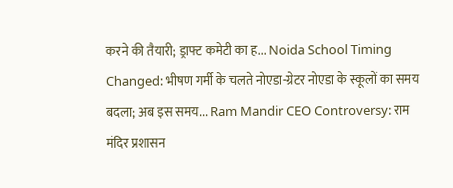करने की तैयारी; ड्राफ्ट कमेटी का ह... Noida School Timing Changed: भीषण गर्मी के चलते नोएडा-ग्रेटर नोएडा के स्कूलों का समय बदला; अब इस समय... Ram Mandir CEO Controversy: राम मंदिर प्रशासन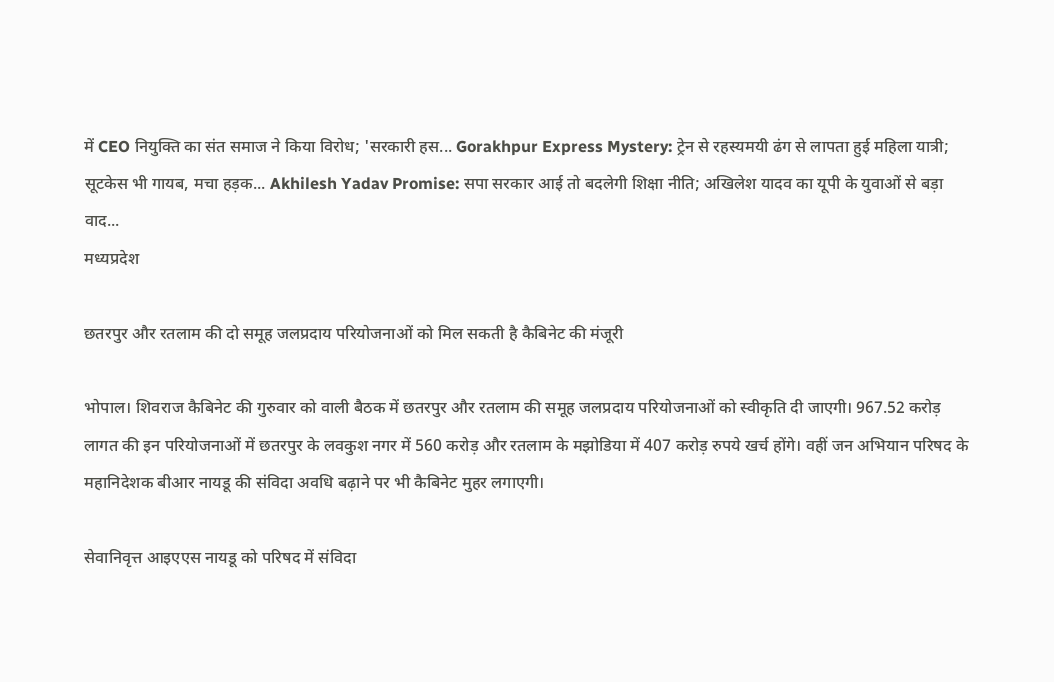में CEO नियुक्ति का संत समाज ने किया विरोध; 'सरकारी हस... Gorakhpur Express Mystery: ट्रेन से रहस्यमयी ढंग से लापता हुई महिला यात्री; सूटकेस भी गायब, मचा हड़क... Akhilesh Yadav Promise: सपा सरकार आई तो बदलेगी शिक्षा नीति; अखिलेश यादव का यूपी के युवाओं से बड़ा वाद...
मध्यप्रदेश

छतरपुर और रतलाम की दो समूह जलप्रदाय परियोजनाओं को मिल सकती है कैबिनेट की मंजूरी

भोपाल। शिवराज कैबिनेट की गुरुवार को वाली बैठक में छतरपुर और रतलाम की समूह जलप्रदाय परियोजनाओं को स्वीकृति दी जाएगी। 967.52 करोड़ लागत की इन परियोजनाओं में छतरपुर के लवकुश नगर में 560 करोड़ और रतलाम के मझोडिया में 407 करोड़ रुपये खर्च होंगे। वहीं जन अभियान परिषद के महानिदेशक बीआर नायडू की संविदा अवधि बढ़ाने पर भी कैबिनेट मुहर लगाएगी।

सेवानिवृत्त आइएएस नायडू को परिषद में संविदा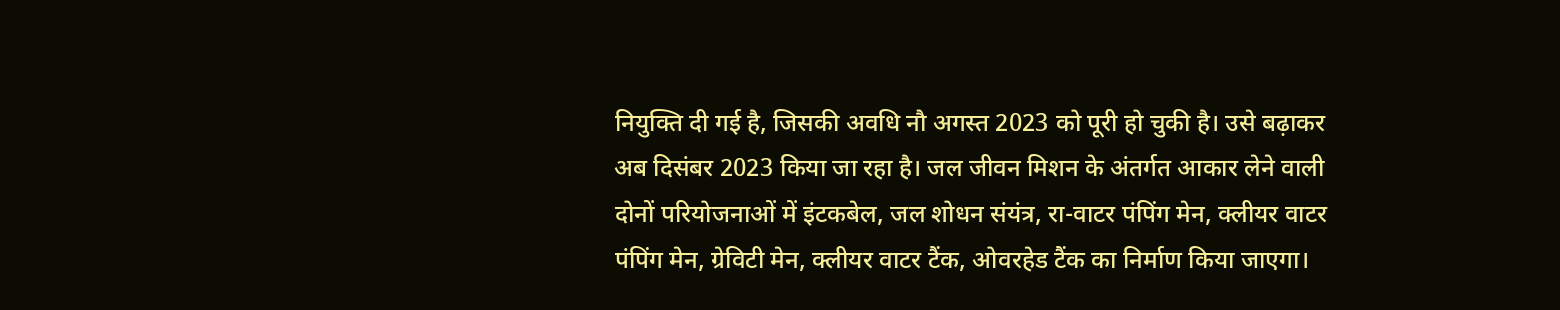नियुक्ति दी गई है, जिसकी अवधि नौ अगस्त 2023 को पूरी हो चुकी है। उसे बढ़ाकर अब दिसंबर 2023 किया जा रहा है। जल जीवन मिशन के अंतर्गत आकार लेने वाली दोनों परियोजनाओं में इंटकबेल, जल शोधन संयंत्र, रा-वाटर पंपिंग मेन, क्लीयर वाटर पंपिंग मेन, ग्रेविटी मेन, क्लीयर वाटर टैंक, ओवरहेड टैंक का निर्माण किया जाएगा।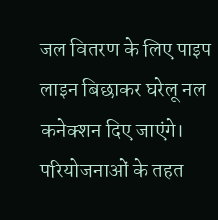जल वितरण के लिए पाइप लाइन बिछाकर घरेलू नल कनेक्शन दिए जाएंगे। परियोजनाओं के तहत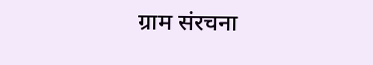ग्राम संरचना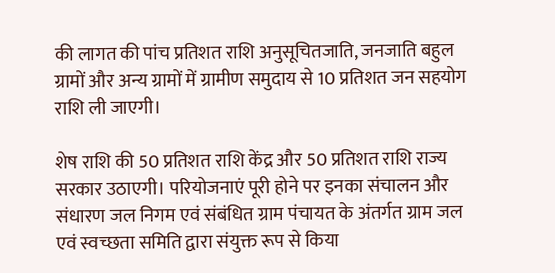की लागत की पांच प्रतिशत राशि अनुसूचितजाति, जनजाति बहुल ग्रामों और अन्य ग्रामों में ग्रामीण समुदाय से 10 प्रतिशत जन सहयोग राशि ली जाएगी।

शेष राशि की 50 प्रतिशत राशि केंद्र और 50 प्रतिशत राशि राज्य सरकार उठाएगी। परियोजनाएं पूरी होने पर इनका संचालन और संधारण जल निगम एवं संबंधित ग्राम पंचायत के अंतर्गत ग्राम जल एवं स्वच्छता समिति द्वारा संयुक्त रूप से किया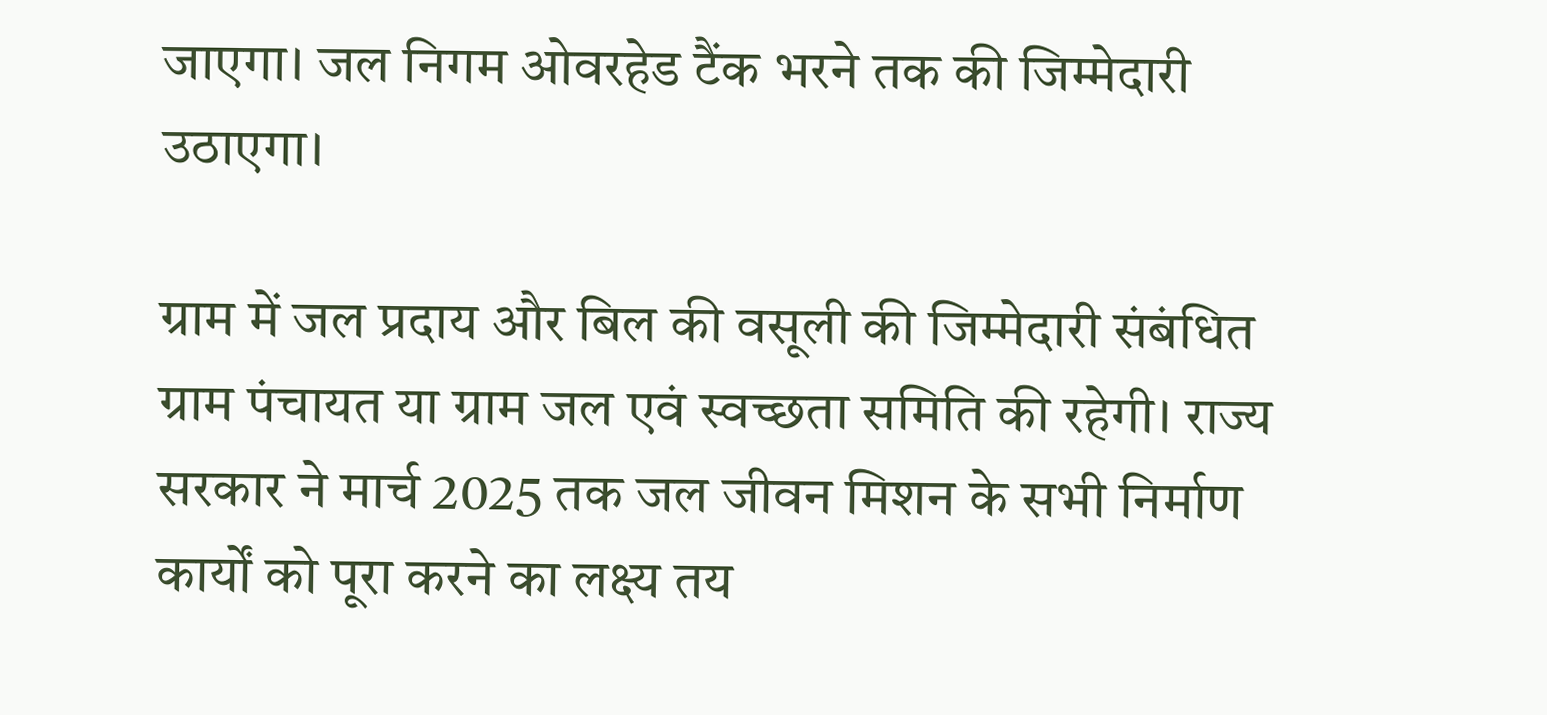जाएगा। जल निगम ओवरहेड टैंक भरने तक की जिम्मेदारी उठाएगा।

ग्राम में जल प्रदाय और बिल की वसूली की जिम्मेदारी संबंधित ग्राम पंचायत या ग्राम जल एवं स्वच्छता समिति की रहेगी। राज्य सरकार ने मार्च 2025 तक जल जीवन मिशन के सभी निर्माण कार्यों को पूरा करने का लक्ष्य तय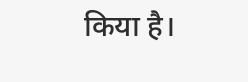किया है।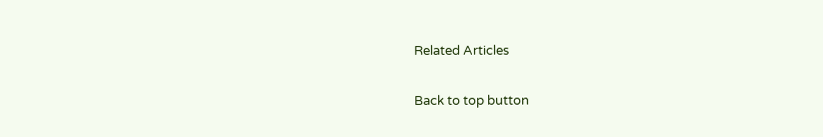Related Articles

Back to top button